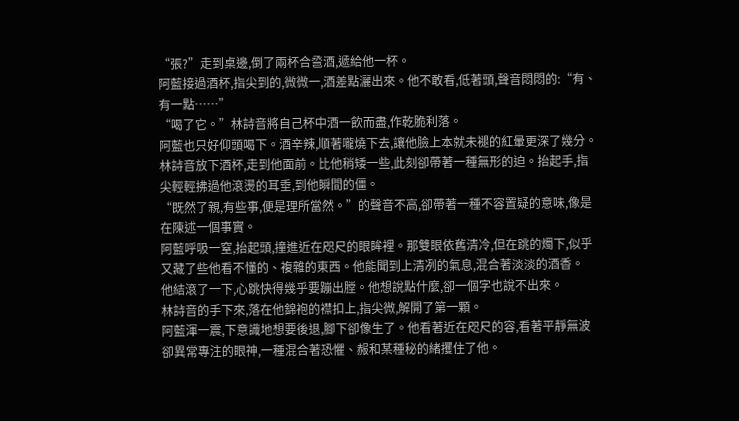“張?”走到桌邊,倒了兩杯合巹酒,遞給他一杯。
阿藍接過酒杯,指尖到的,微微一,酒差點灑出來。他不敢看,低著頭,聲音悶悶的:“有、有一點……”
“喝了它。”林詩音將自己杯中酒一飲而盡,作乾脆利落。
阿藍也只好仰頭喝下。酒辛辣,順著嚨燒下去,讓他臉上本就未褪的紅暈更深了幾分。
林詩音放下酒杯,走到他面前。比他稍矮一些,此刻卻帶著一種無形的迫。抬起手,指尖輕輕拂過他滾燙的耳垂,到他瞬間的僵。
“既然了親,有些事,便是理所當然。”的聲音不高,卻帶著一種不容置疑的意味,像是在陳述一個事實。
阿藍呼吸一窒,抬起頭,撞進近在咫尺的眼眸裡。那雙眼依舊清冷,但在跳的燭下,似乎又藏了些他看不懂的、複雜的東西。他能聞到上清冽的氣息,混合著淡淡的酒香。
他結滾了一下,心跳快得幾乎要蹦出膛。他想說點什麼,卻一個字也說不出來。
林詩音的手下來,落在他錦袍的襟扣上,指尖微,解開了第一顆。
阿藍渾一震,下意識地想要後退,腳下卻像生了。他看著近在咫尺的容,看著平靜無波卻異常專注的眼神,一種混合著恐懼、赧和某種秘的緒攫住了他。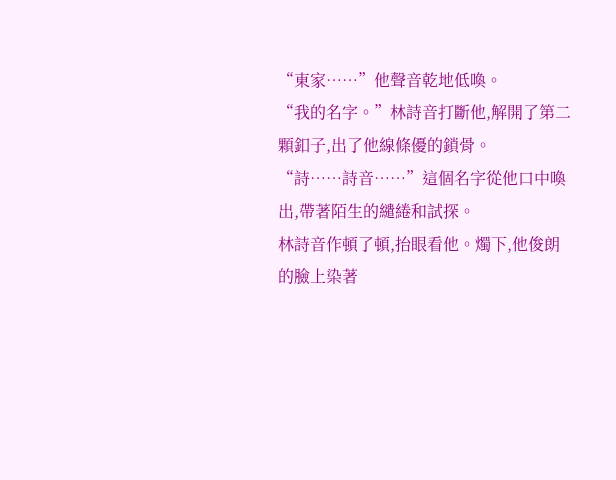“東家……”他聲音乾地低喚。
“我的名字。”林詩音打斷他,解開了第二顆釦子,出了他線條優的鎖骨。
“詩……詩音……”這個名字從他口中喚出,帶著陌生的繾綣和試探。
林詩音作頓了頓,抬眼看他。燭下,他俊朗的臉上染著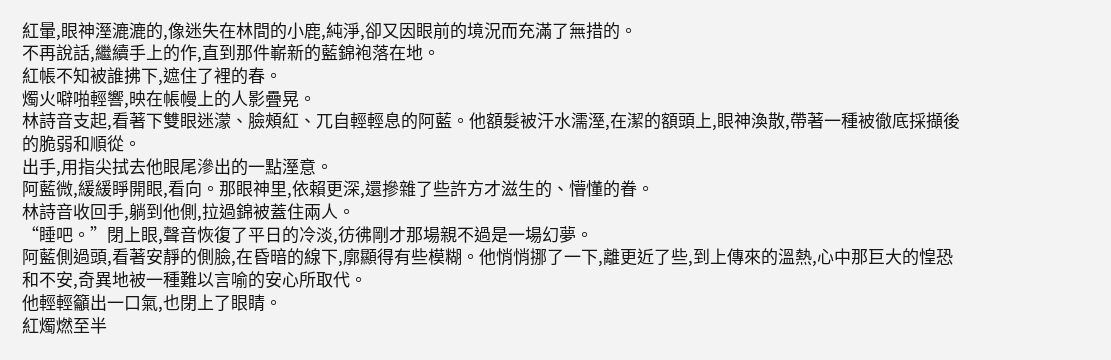紅暈,眼神溼漉漉的,像迷失在林間的小鹿,純淨,卻又因眼前的境況而充滿了無措的。
不再說話,繼續手上的作,直到那件嶄新的藍錦袍落在地。
紅帳不知被誰拂下,遮住了裡的春。
燭火噼啪輕響,映在帳幔上的人影疊晃。
林詩音支起,看著下雙眼迷濛、臉頰紅、兀自輕輕息的阿藍。他額髮被汗水濡溼,在潔的額頭上,眼神渙散,帶著一種被徹底採擷後的脆弱和順從。
出手,用指尖拭去他眼尾滲出的一點溼意。
阿藍微,緩緩睜開眼,看向。那眼神里,依賴更深,還摻雜了些許方才滋生的、懵懂的眷。
林詩音收回手,躺到他側,拉過錦被蓋住兩人。
“睡吧。”閉上眼,聲音恢復了平日的冷淡,彷彿剛才那場親不過是一場幻夢。
阿藍側過頭,看著安靜的側臉,在昏暗的線下,廓顯得有些模糊。他悄悄挪了一下,離更近了些,到上傳來的溫熱,心中那巨大的惶恐和不安,奇異地被一種難以言喻的安心所取代。
他輕輕籲出一口氣,也閉上了眼睛。
紅燭燃至半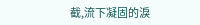截,流下凝固的淚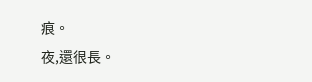痕。
夜,還很長。